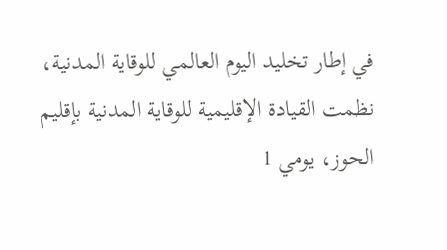في إطار تخليد اليوم العالمي للوقاية المدنية، نظمت القيادة الإقليمية للوقاية المدنية بإقليم الحوز، يومي 1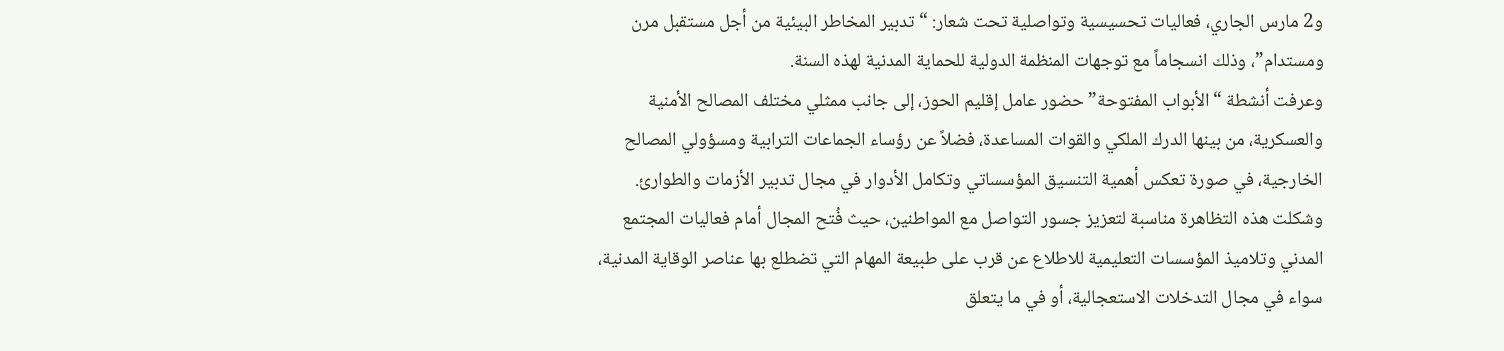و2 مارس الجاري، فعاليات تحسيسية وتواصلية تحت شعار: “تدبير المخاطر البيئية من أجل مستقبل مرن ومستدام”، وذلك انسجاماً مع توجهات المنظمة الدولية للحماية المدنية لهذه السنة.
وعرفت أنشطة “الأبواب المفتوحة” حضور عامل إقليم الحوز، إلى جانب ممثلي مختلف المصالح الأمنية والعسكرية، من بينها الدرك الملكي والقوات المساعدة، فضلاً عن رؤساء الجماعات الترابية ومسؤولي المصالح الخارجية، في صورة تعكس أهمية التنسيق المؤسساتي وتكامل الأدوار في مجال تدبير الأزمات والطوارئ.
وشكلت هذه التظاهرة مناسبة لتعزيز جسور التواصل مع المواطنين، حيث فُتح المجال أمام فعاليات المجتمع المدني وتلاميذ المؤسسات التعليمية للاطلاع عن قرب على طبيعة المهام التي تضطلع بها عناصر الوقاية المدنية، سواء في مجال التدخلات الاستعجالية، أو في ما يتعلق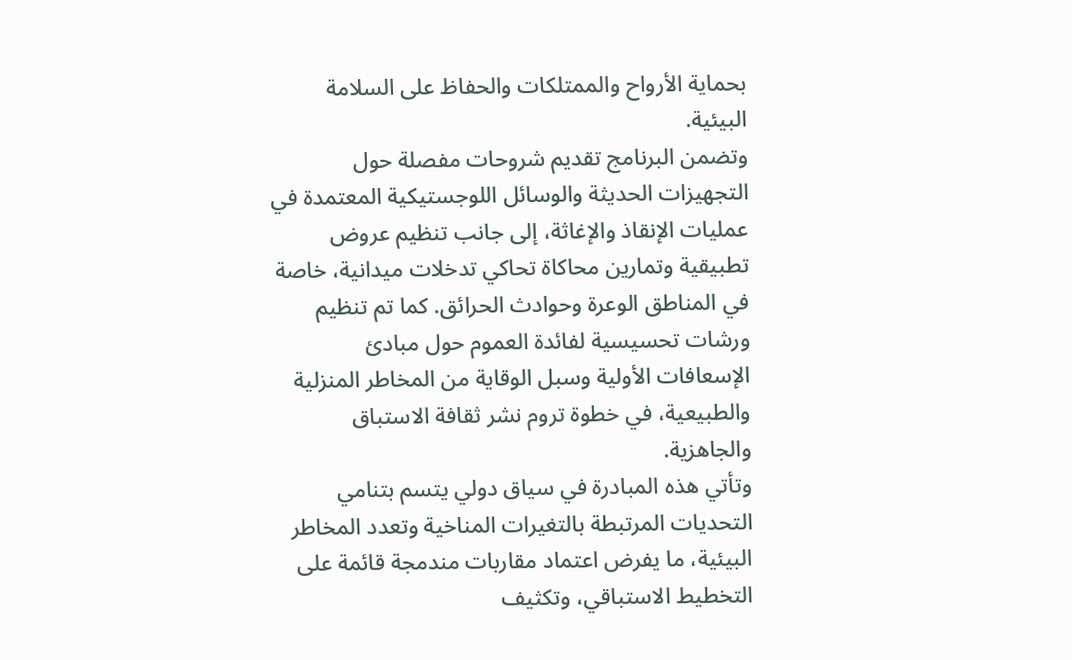بحماية الأرواح والممتلكات والحفاظ على السلامة البيئية.
وتضمن البرنامج تقديم شروحات مفصلة حول التجهيزات الحديثة والوسائل اللوجستيكية المعتمدة في عمليات الإنقاذ والإغاثة، إلى جانب تنظيم عروض تطبيقية وتمارين محاكاة تحاكي تدخلات ميدانية، خاصة في المناطق الوعرة وحوادث الحرائق. كما تم تنظيم ورشات تحسيسية لفائدة العموم حول مبادئ الإسعافات الأولية وسبل الوقاية من المخاطر المنزلية والطبيعية، في خطوة تروم نشر ثقافة الاستباق والجاهزية.
وتأتي هذه المبادرة في سياق دولي يتسم بتنامي التحديات المرتبطة بالتغيرات المناخية وتعدد المخاطر البيئية، ما يفرض اعتماد مقاربات مندمجة قائمة على التخطيط الاستباقي، وتكثيف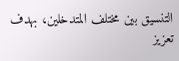التنسيق بين مختلف المتدخلين، بهدف تعزيز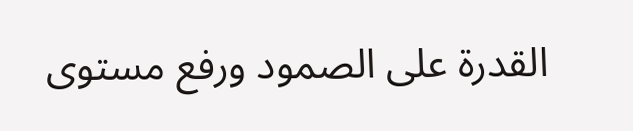القدرة على الصمود ورفع مستوى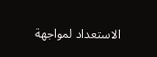الاستعداد لمواجهة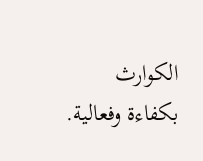الكوارث بكفاءة وفعالية.